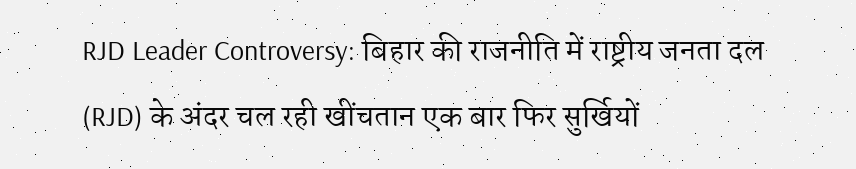RJD Leader Controversy: बिहार की राजनीति में राष्ट्रीय जनता दल (RJD) के अंदर चल रही खींचतान एक बार फिर सुर्खियों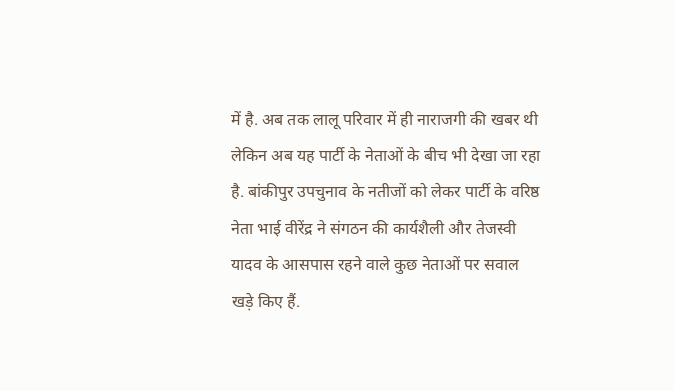में है. अब तक लालू परिवार में ही नाराजगी की खबर थी लेकिन अब यह पार्टी के नेताओं के बीच भी देखा जा रहा है. बांकीपुर उपचुनाव के नतीजों को लेकर पार्टी के वरिष्ठ नेता भाई वीरेंद्र ने संगठन की कार्यशैली और तेजस्वी यादव के आसपास रहने वाले कुछ नेताओं पर सवाल खड़े किए हैं.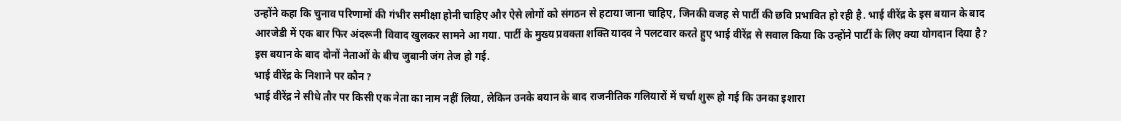उन्होंने कहा कि चुनाव परिणामों की गंभीर समीक्षा होनी चाहिए और ऐसे लोगों को संगठन से हटाया जाना चाहिए, जिनकी वजह से पार्टी की छवि प्रभावित हो रही है. भाई वीरेंद्र के इस बयान के बाद आरजेडी में एक बार फिर अंदरूनी विवाद खुलकर सामने आ गया. पार्टी के मुख्य प्रवक्ता शक्ति यादव ने पलटवार करते हुए भाई वीरेंद्र से सवाल किया कि उन्होंने पार्टी के लिए क्या योगदान दिया है? इस बयान के बाद दोनों नेताओं के बीच जुबानी जंग तेज हो गई.
भाई वीरेंद्र के निशाने पर कौन?
भाई वीरेंद्र ने सीधे तौर पर किसी एक नेता का नाम नहीं लिया, लेकिन उनके बयान के बाद राजनीतिक गलियारों में चर्चा शुरू हो गई कि उनका इशारा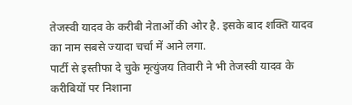तेजस्वी यादव के करीबी नेताओं की ओर है. इसके बाद शक्ति यादव का नाम सबसे ज्यादा चर्चा में आने लगा.
पार्टी से इस्तीफा दे चुके मृत्युंजय तिवारी ने भी तेजस्वी यादव के करीबियों पर निशाना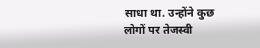साधा था. उन्होंने कुछ लोगों पर तेजस्वी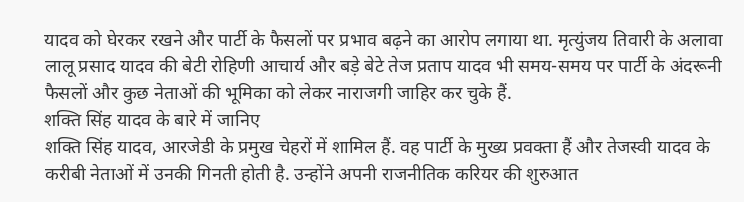यादव को घेरकर रखने और पार्टी के फैसलों पर प्रभाव बढ़ने का आरोप लगाया था. मृत्युंजय तिवारी के अलावा लालू प्रसाद यादव की बेटी रोहिणी आचार्य और बड़े बेटे तेज प्रताप यादव भी समय-समय पर पार्टी के अंदरूनी फैसलों और कुछ नेताओं की भूमिका को लेकर नाराजगी जाहिर कर चुके हैं.
शक्ति सिंह यादव के बारे में जानिए
शक्ति सिंह यादव, आरजेडी के प्रमुख चेहरों में शामिल हैं. वह पार्टी के मुख्य प्रवक्ता हैं और तेजस्वी यादव के करीबी नेताओं में उनकी गिनती होती है. उन्होंने अपनी राजनीतिक करियर की शुरुआत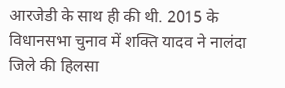आरजेडी के साथ ही की थी. 2015 के विधानसभा चुनाव में शक्ति यादव ने नालंदा जिले की हिलसा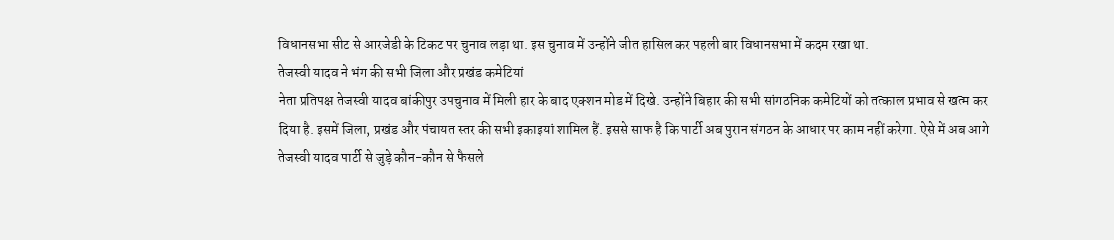विधानसभा सीट से आरजेडी के टिकट पर चुनाव लड़ा था. इस चुनाव में उन्होंने जीत हासिल कर पहली बार विधानसभा में कदम रखा था.
तेजस्वी यादव ने भंग की सभी जिला और प्रखंड कमेटियां
नेता प्रतिपक्ष तेजस्वी यादव बांकीपुर उपचुनाव में मिली हार के बाद एक्शन मोड में दिखे. उन्होंने बिहार की सभी सांगठनिक कमेटियों को तत्काल प्रभाव से खत्म कर दिया है. इसमें जिला, प्रखंड और पंचायत स्तर की सभी इकाइयां शामिल हैं. इससे साफ है कि पार्टी अब पुरान संगठन के आधार पर काम नहीं करेगा. ऐसे में अब आगे तेजस्वी यादव पार्टी से जुड़े कौन-कौन से फैसले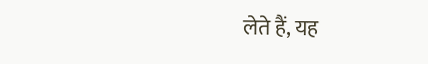लेते हैं, यह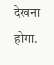देखना होगा.